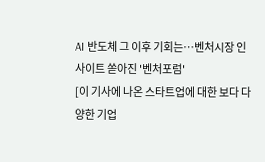AI 반도체 그 이후 기회는…벤처시장 인사이트 쏟아진 '벤처포럼'
[이 기사에 나온 스타트업에 대한 보다 다양한 기업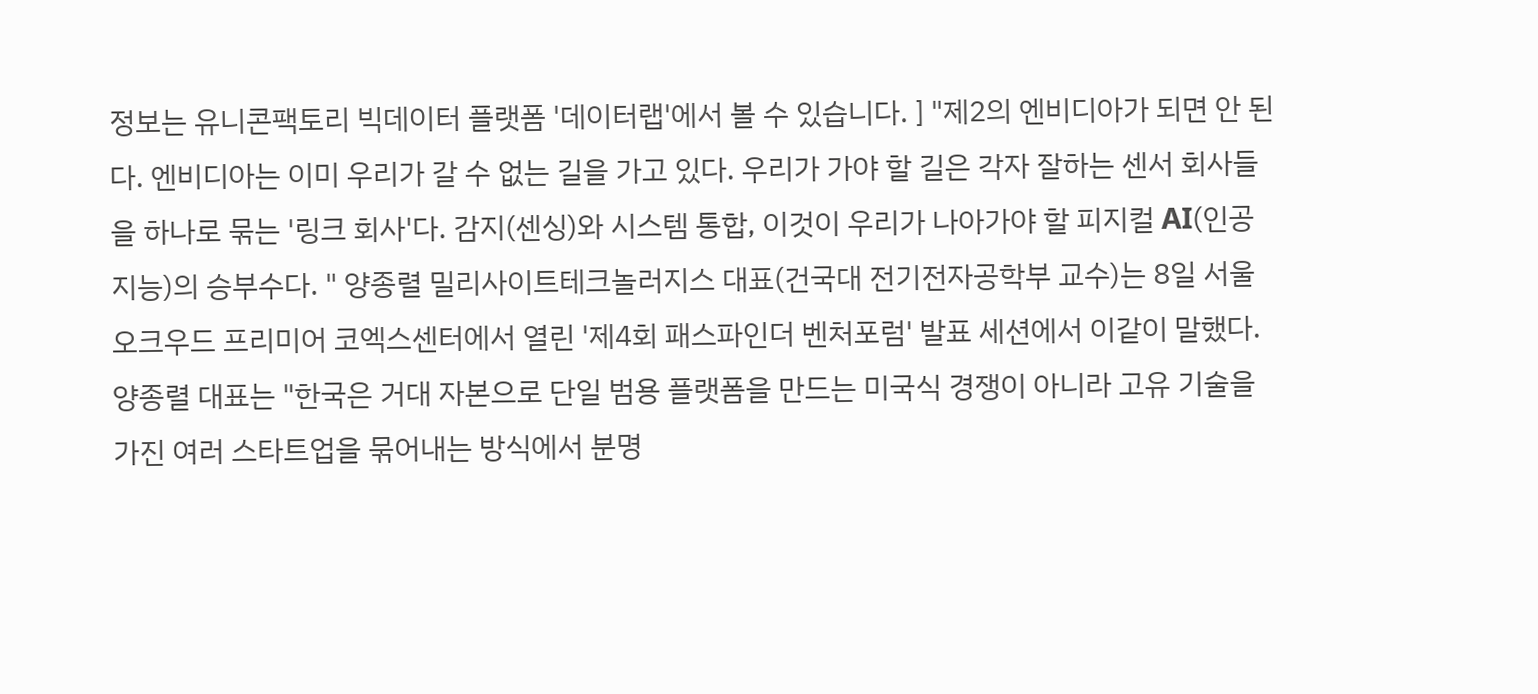정보는 유니콘팩토리 빅데이터 플랫폼 '데이터랩'에서 볼 수 있습니다. ] "제2의 엔비디아가 되면 안 된다. 엔비디아는 이미 우리가 갈 수 없는 길을 가고 있다. 우리가 가야 할 길은 각자 잘하는 센서 회사들을 하나로 묶는 '링크 회사'다. 감지(센싱)와 시스템 통합, 이것이 우리가 나아가야 할 피지컬 AI(인공지능)의 승부수다. " 양종렬 밀리사이트테크놀러지스 대표(건국대 전기전자공학부 교수)는 8일 서울 오크우드 프리미어 코엑스센터에서 열린 '제4회 패스파인더 벤처포럼' 발표 세션에서 이같이 말했다. 양종렬 대표는 "한국은 거대 자본으로 단일 범용 플랫폼을 만드는 미국식 경쟁이 아니라 고유 기술을 가진 여러 스타트업을 묶어내는 방식에서 분명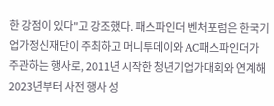한 강점이 있다"고 강조했다. 패스파인더 벤처포럼은 한국기업가정신재단이 주최하고 머니투데이와 AC패스파인더가 주관하는 행사로, 2011년 시작한 청년기업가대회와 연계해 2023년부터 사전 행사 성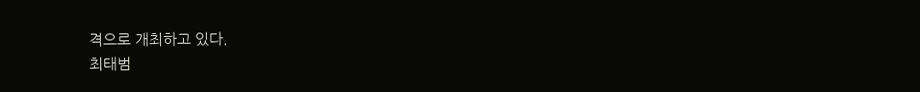격으로 개최하고 있다.
최태범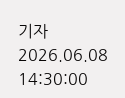기자
2026.06.08 14:30:00